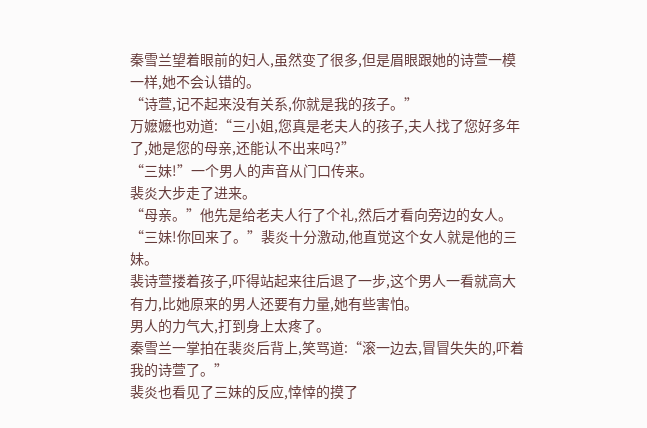秦雪兰望着眼前的妇人,虽然变了很多,但是眉眼跟她的诗萱一模一样,她不会认错的。
“诗萱,记不起来没有关系,你就是我的孩子。”
万嬷嬷也劝道:“三小姐,您真是老夫人的孩子,夫人找了您好多年了,她是您的母亲,还能认不出来吗?”
“三妹!”一个男人的声音从门口传来。
裴炎大步走了进来。
“母亲。”他先是给老夫人行了个礼,然后才看向旁边的女人。
“三妹!你回来了。”裴炎十分激动,他直觉这个女人就是他的三妹。
裴诗萱搂着孩子,吓得站起来往后退了一步,这个男人一看就高大有力,比她原来的男人还要有力量,她有些害怕。
男人的力气大,打到身上太疼了。
秦雪兰一掌拍在裴炎后背上,笑骂道:“滚一边去,冒冒失失的,吓着我的诗萱了。”
裴炎也看见了三妹的反应,悻悻的摸了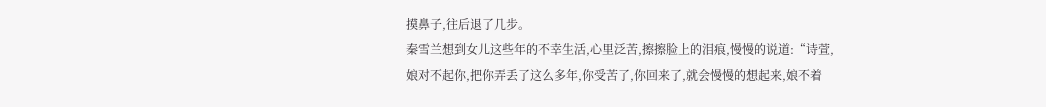摸鼻子,往后退了几步。
秦雪兰想到女儿这些年的不幸生活,心里泛苦,擦擦脸上的泪痕,慢慢的说道:“诗萱,娘对不起你,把你弄丢了这么多年,你受苦了,你回来了,就会慢慢的想起来,娘不着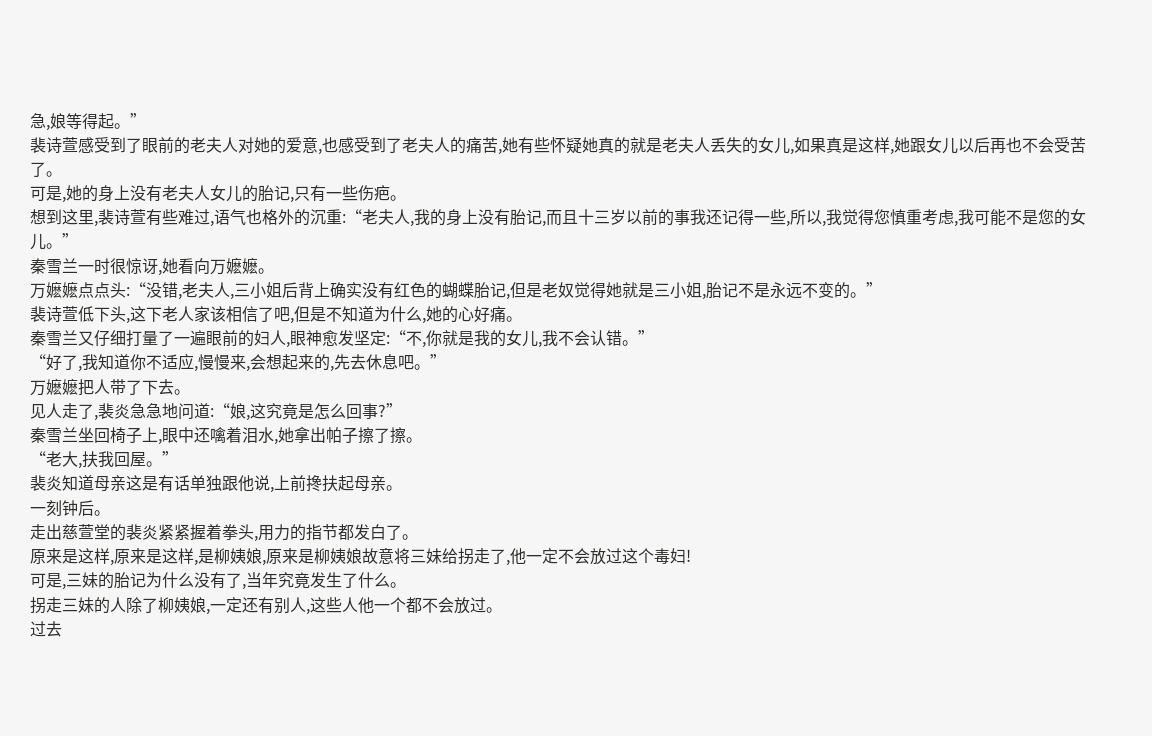急,娘等得起。”
裴诗萱感受到了眼前的老夫人对她的爱意,也感受到了老夫人的痛苦,她有些怀疑她真的就是老夫人丢失的女儿,如果真是这样,她跟女儿以后再也不会受苦了。
可是,她的身上没有老夫人女儿的胎记,只有一些伤疤。
想到这里,裴诗萱有些难过,语气也格外的沉重:“老夫人,我的身上没有胎记,而且十三岁以前的事我还记得一些,所以,我觉得您慎重考虑,我可能不是您的女儿。”
秦雪兰一时很惊讶,她看向万嬷嬷。
万嬷嬷点点头:“没错,老夫人,三小姐后背上确实没有红色的蝴蝶胎记,但是老奴觉得她就是三小姐,胎记不是永远不变的。”
裴诗萱低下头,这下老人家该相信了吧,但是不知道为什么,她的心好痛。
秦雪兰又仔细打量了一遍眼前的妇人,眼神愈发坚定:“不,你就是我的女儿,我不会认错。”
“好了,我知道你不适应,慢慢来,会想起来的,先去休息吧。”
万嬷嬷把人带了下去。
见人走了,裴炎急急地问道:“娘,这究竟是怎么回事?”
秦雪兰坐回椅子上,眼中还噙着泪水,她拿出帕子擦了擦。
“老大,扶我回屋。”
裴炎知道母亲这是有话单独跟他说,上前搀扶起母亲。
一刻钟后。
走出慈萱堂的裴炎紧紧握着拳头,用力的指节都发白了。
原来是这样,原来是这样,是柳姨娘,原来是柳姨娘故意将三妹给拐走了,他一定不会放过这个毒妇!
可是,三妹的胎记为什么没有了,当年究竟发生了什么。
拐走三妹的人除了柳姨娘,一定还有别人,这些人他一个都不会放过。
过去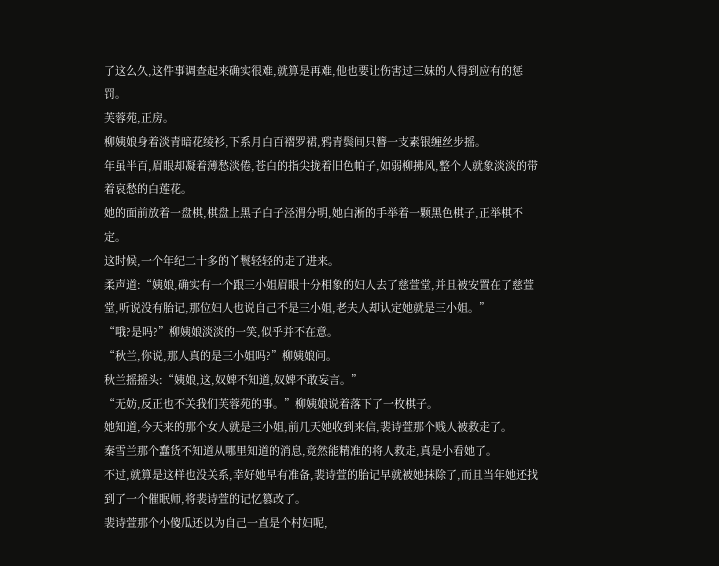了这么久,这件事调查起来确实很难,就算是再难,他也要让伤害过三妹的人得到应有的惩罚。
芙蓉苑,正房。
柳姨娘身着淡青暗花绫衫,下系月白百褶罗裙,鸦青鬓间只簪一支素银缠丝步摇。
年虽半百,眉眼却凝着薄愁淡倦,苍白的指尖拢着旧色帕子,如弱柳拂风,整个人就象淡淡的带着哀愁的白莲花。
她的面前放着一盘棋,棋盘上黑子白子泾渭分明,她白淅的手举着一颗黑色棋子,正举棋不定。
这时候,一个年纪二十多的丫鬟轻轻的走了进来。
柔声道:“姨娘,确实有一个跟三小姐眉眼十分相象的妇人去了慈萱堂,并且被安置在了慈萱堂,听说没有胎记,那位妇人也说自己不是三小姐,老夫人却认定她就是三小姐。”
“哦?是吗?”柳姨娘淡淡的一笑,似乎并不在意。
“秋兰,你说,那人真的是三小姐吗?”柳姨娘问。
秋兰摇摇头:“姨娘,这,奴婢不知道,奴婢不敢妄言。”
“无妨,反正也不关我们芙蓉苑的事。”柳姨娘说着落下了一枚棋子。
她知道,今天来的那个女人就是三小姐,前几天她收到来信,裴诗萱那个贱人被救走了。
秦雪兰那个蠢货不知道从哪里知道的消息,竟然能精准的将人救走,真是小看她了。
不过,就算是这样也没关系,幸好她早有准备,裴诗萱的胎记早就被她抹除了,而且当年她还找到了一个催眠师,将裴诗萱的记忆篡改了。
裴诗萱那个小傻瓜还以为自己一直是个村妇呢,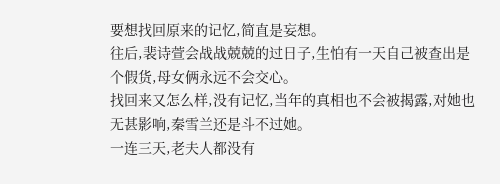要想找回原来的记忆,简直是妄想。
往后,裴诗萱会战战兢兢的过日子,生怕有一天自己被查出是个假货,母女俩永远不会交心。
找回来又怎么样,没有记忆,当年的真相也不会被揭露,对她也无甚影响,秦雪兰还是斗不过她。
一连三天,老夫人都没有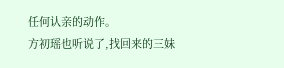任何认亲的动作。
方初瑶也听说了,找回来的三妹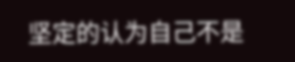坚定的认为自己不是